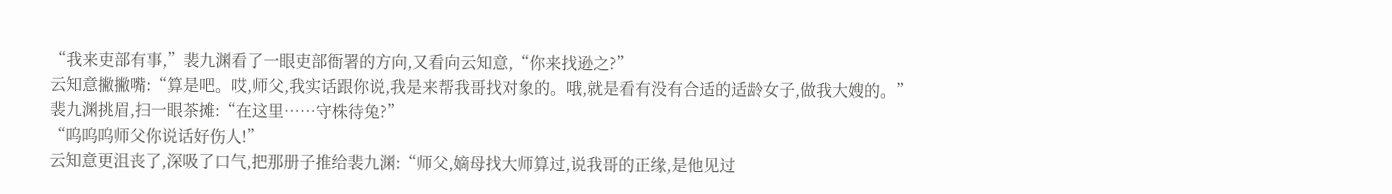“我来吏部有事,”裴九渊看了一眼吏部衙署的方向,又看向云知意,“你来找逊之?”
云知意撇撇嘴:“算是吧。哎,师父,我实话跟你说,我是来帮我哥找对象的。哦,就是看有没有合适的适龄女子,做我大嫂的。”
裴九渊挑眉,扫一眼茶摊:“在这里……守株待兔?”
“呜呜呜师父你说话好伤人!”
云知意更沮丧了,深吸了口气,把那册子推给裴九渊:“师父,嫡母找大师算过,说我哥的正缘,是他见过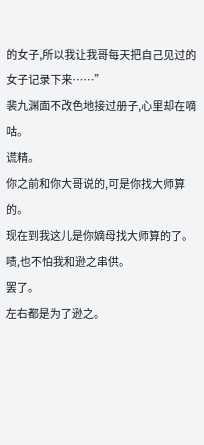的女子,所以我让我哥每天把自己见过的女子记录下来……”
裴九渊面不改色地接过册子,心里却在嘀咕。
谎精。
你之前和你大哥说的,可是你找大师算的。
现在到我这儿是你嫡母找大师算的了。
啧,也不怕我和逊之串供。
罢了。
左右都是为了逊之。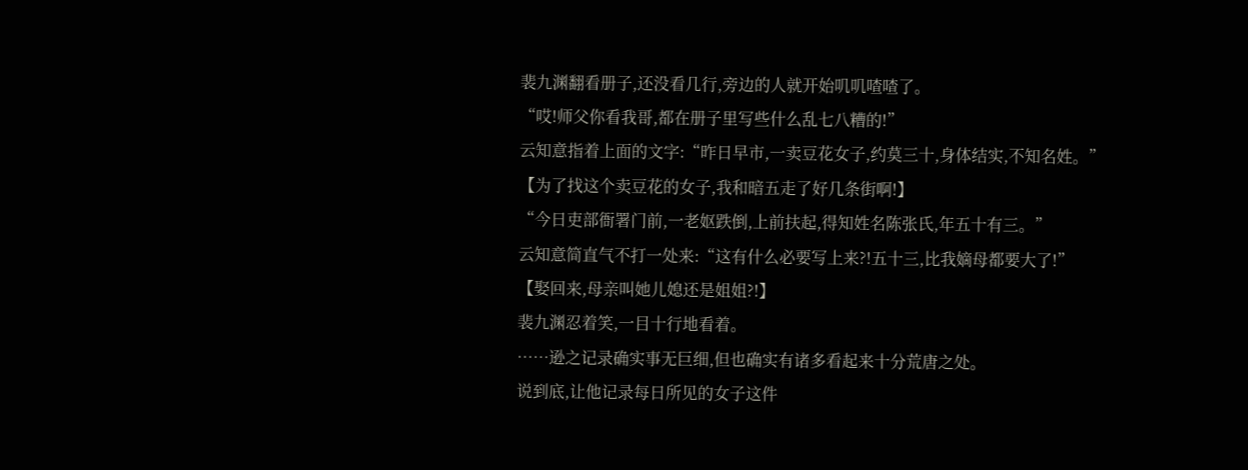裴九渊翻看册子,还没看几行,旁边的人就开始叽叽喳喳了。
“哎!师父你看我哥,都在册子里写些什么乱七八糟的!”
云知意指着上面的文字:“昨日早市,一卖豆花女子,约莫三十,身体结实,不知名姓。”
【为了找这个卖豆花的女子,我和暗五走了好几条街啊!】
“今日吏部衙署门前,一老妪跌倒,上前扶起,得知姓名陈张氏,年五十有三。”
云知意简直气不打一处来:“这有什么必要写上来?!五十三,比我嫡母都要大了!”
【娶回来,母亲叫她儿媳还是姐姐?!】
裴九渊忍着笑,一目十行地看着。
……逊之记录确实事无巨细,但也确实有诸多看起来十分荒唐之处。
说到底,让他记录每日所见的女子这件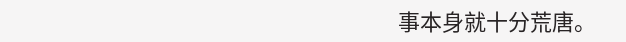事本身就十分荒唐。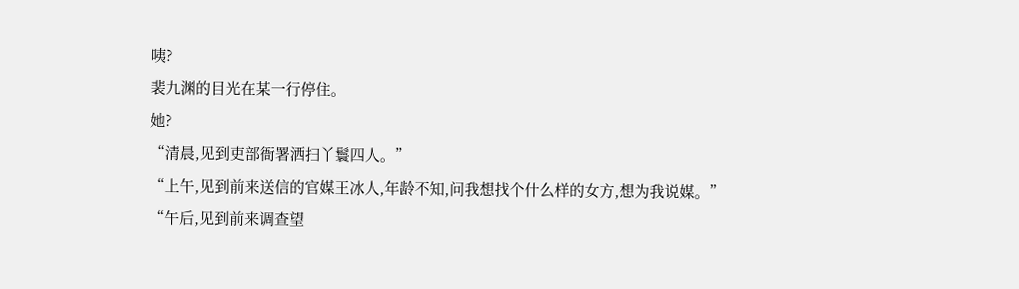咦?
裴九渊的目光在某一行停住。
她?
“清晨,见到吏部衙署洒扫丫鬟四人。”
“上午,见到前来送信的官媒王冰人,年龄不知,问我想找个什么样的女方,想为我说媒。”
“午后,见到前来调查望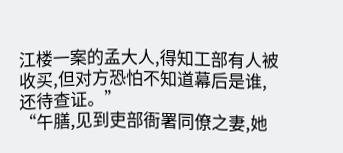江楼一案的孟大人,得知工部有人被收买,但对方恐怕不知道幕后是谁,还待查证。”
“午膳,见到吏部衙署同僚之妻,她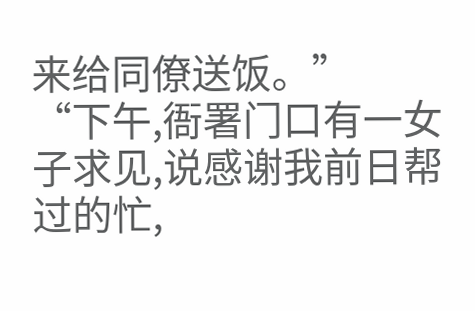来给同僚送饭。”
“下午,衙署门口有一女子求见,说感谢我前日帮过的忙,